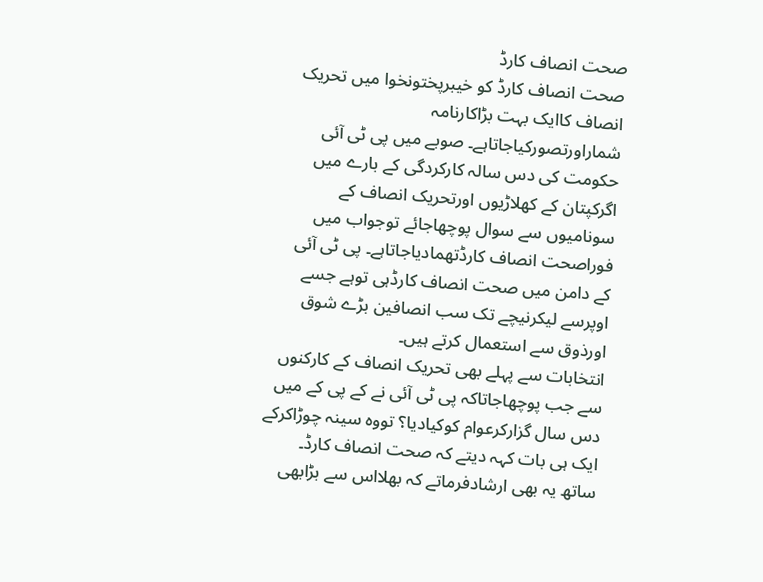صحت انصاف کارڈ
صحت انصاف کارڈ کو خیبرپختونخوا میں تحریک انصاف کاایک بہت بڑاکارنامہ شماراورتصورکیاجاتاہے۔ صوبے میں پی ٹی آئی حکومت کی دس سالہ کارکردگی کے بارے میں اگرکپتان کے کھلاڑیوں اورتحریک انصاف کے سونامیوں سے سوال پوچھاجائے توجواب میں فوراصحت انصاف کارڈتھمادیاجاتاہے۔ پی ٹی آئی کے دامن میں صحت انصاف کارڈہی توہے جسے اوپرسے لیکرنیچے تک سب انصافین بڑے شوق اورذوق سے استعمال کرتے ہیں۔
انتخابات سے پہلے بھی تحریک انصاف کے کارکنوں سے جب پوچھاجاتاکہ پی ٹی آئی نے کے پی کے میں دس سال گزارکرعوام کوکیادیا؟ تووہ سینہ چوڑاکرکے ایک ہی بات کہہ دیتے کہ صحت انصاف کارڈ۔ ساتھ یہ بھی ارشادفرماتے کہ بھلااس سے بڑابھی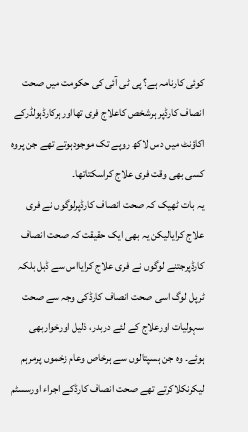کوئی کارنامہ ہے؟ پی ٹی آئی کی حکومت میں صحت انصاف کارڈپر ہرشخص کاعلاج فری تھااورہرکارڈہولڈرکے اکاؤنٹ میں دس لاکھ روپے تک موجودہوتے تھے جن پروہ کسی بھی وقت فری علاج کراسکتاتھا۔
یہ بات ٹھیک کہ صحت انصاف کارڈپرلوگوں نے فری علاج کرایالیکن یہ بھی ایک حقیقت کہ صحت انصاف کارڈپرجتنے لوگوں نے فری علاج کرایااس سے ڈبل بلکہ ٹرپل لوگ اسی صحت انصاف کارڈکی وجہ سے صحت سہولیات اورعلاج کے لئے دربدر، ذلیل اورخواربھی ہوئے۔ وہ جن ہسپتالوں سے ہرخاص وعام زخموں پرمرہم لیکرنکلاکرتے تھے صحت انصاف کارڈکے اجراء اورسسٹم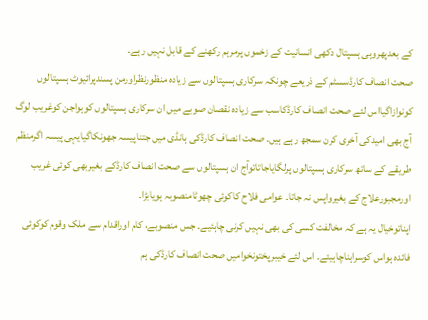کے بعدپھروہی ہسپتال دکھی انسانیت کے زخموں پرمرہم رکھنے کے قابل نہیں رہے۔
صحت انصاف کارڈسسٹم کے ذریعے چونکہ سرکاری ہسپتالوں سے زیادہ منظورنظراورمن پسندپرائیوٹ ہسپتالوں کونوازاگیااس لئے صحت انصاف کارڈکاسب سے زیادہ نقصان صوبے میں ان سرکاری ہسپتالوں کوہواجن کوغریب لوگ آج بھی امیدکی آخری کرن سمجھ رہے ہیں۔ صحت انصاف کارڈکی ہانڈی میں جتناپیسہ جھونکاگیایہی پیسہ اگرمنظم طریقے کے ساتھ سرکاری ہسپتالوں پرلگایاجاتاتوآج ان ہسپتالوں سے صحت انصاف کارڈکے بغیربھی کوئی غریب اورمجبورعلاج کے بغیرواپس نہ جاتا۔ عوامی فلاح کاکوئی چھوٹامنصوبہ ہویابڑا۔
اپناتوخیال یہ ہے کہ مخالفت کسی کی بھی نہیں کرنی چاہئیے۔ جس منصوبے، کام اوراقدام سے ملک وقوم کوکوئی فائدہ ہواس کوسراہناچاہیئے۔ اس لئے خیبرپختونخوامیں صحت انصاف کارڈکی ہم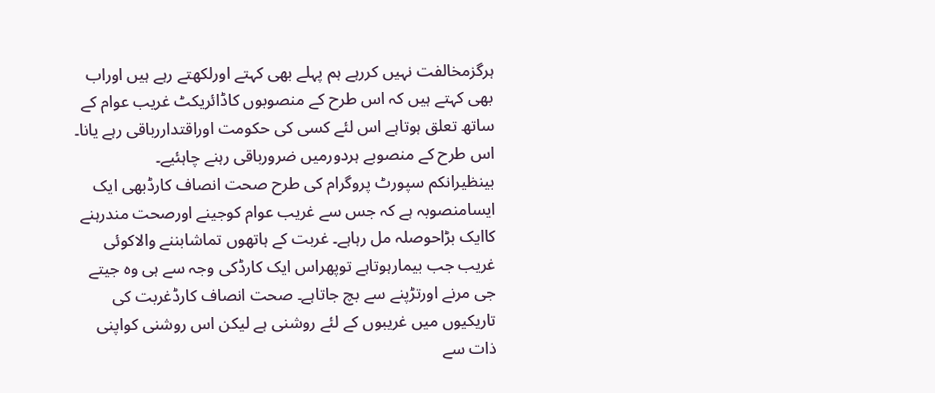ہرگزمخالفت نہیں کررہے ہم پہلے بھی کہتے اورلکھتے رہے ہیں اوراب بھی کہتے ہیں کہ اس طرح کے منصوبوں کاڈائریکٹ غریب عوام کے ساتھ تعلق ہوتاہے اس لئے کسی کی حکومت اوراقتداررباقی رہے یانا۔ اس طرح کے منصوبے ہردورمیں ضرورباقی رہنے چاہئیے۔
بینظیرانکم سپورٹ پروگرام کی طرح صحت انصاف کارڈبھی ایک ایسامنصوبہ ہے کہ جس سے غریب عوام کوجینے اورصحت مندرہنے کاایک بڑاحوصلہ مل رہاہے۔ غربت کے ہاتھوں تماشابننے والاکوئی غریب جب بیمارہوتاہے توپھراس ایک کارڈکی وجہ سے ہی وہ جیتے جی مرنے اورتڑپنے سے بچ جاتاہے۔ صحت انصاف کارڈغربت کی تاریکیوں میں غریبوں کے لئے روشنی ہے لیکن اس روشنی کواپنی ذات سے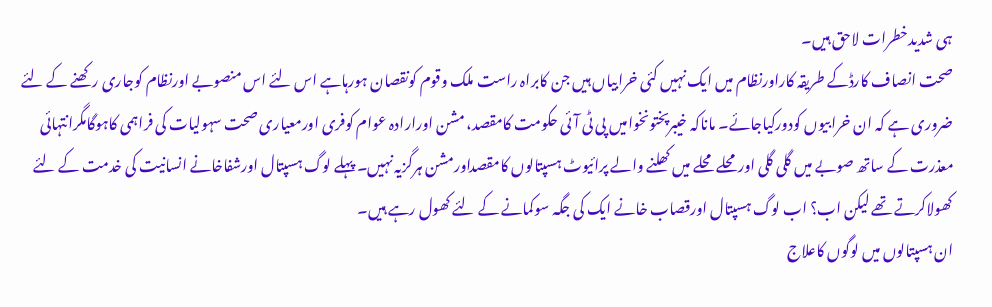ہی شدیدخطرات لاحق ہیں۔
صحت انصاف کارڈکے طریقہ کاراورنظام میں ایک نہیں کئی خرابیاں ہیں جن کابراہ راست ملک وقوم کونقصان ہورہاہے اس لئے اس منصوبے اورنظام کوجاری رکھنے کے لئے ضروری ہے کہ ان خرابیوں کودورکیاجائے۔ ماناکہ خیبرپختونخوامیں پی ٹی آئی حکومت کامقصد، مشن اورارادہ عوام کوفری اورمعیاری صحت سہولیات کی فراہمی کاہوگامگرانتہائی معذرت کے ساتھ صوبے میں گلی گلی اورمحلے محلے میں کھلنے والے پرائیوٹ ہسپتالوں کامقصداورمشن ہرگزیہ نہیں۔ پہلے لوگ ہسپتال اورشفاخانے انسانیت کی خدمت کے لئے کھولاکرتے تھے لیکن اب؟ اب لوگ ہسپتال اورقصاب خانے ایک کی جگہ سوکمانے کے لئے کھول رہے ہیں۔
ان ہسپتالوں میں لوگوں کاعلاج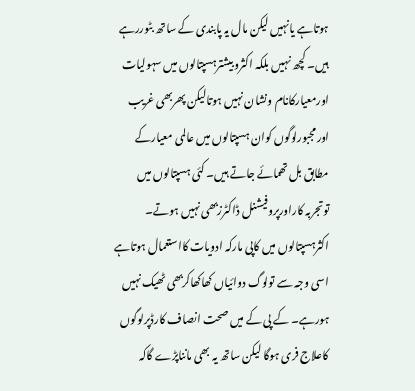ہوتاہے یانہیں لیکن مال یہ پابندی کے ساتھ بٹوررہے ہیں۔ کچھ نہیں بلکہ اکثروبیشترہسپتالوں میں سہولیات اورمعیارکانام ونشان نہیں ہوتالیکن پھربھی غریب اورمجبورلوگوں کوان ہسپتالوں میں عالمی معیارکے مطابق بل تھمائے جاتے ہیں۔ کئی ہسپتالوں میں توتجربہ کاراورپروفیشنل ڈاکٹرزبھی نہیں ہوتے۔ اکثرہسپتالوں میں کاپی مارکہ ادویات کااستعمال ہوتاہے اسی وجہ سے تولوگ دوائیاں کھاکھاکربھی ٹھیک نہیں ہورہے۔ کے پی کے میں صحت انصاف کارڈپرلوگوں کاعلاج فری ہوگا لیکن ساتھ یہ بھی مانناپڑے گاکہ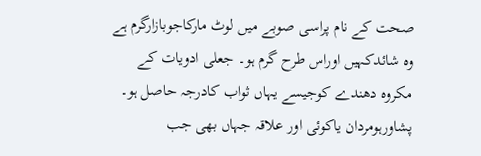صحت کے نام پراسی صوبے میں لوٹ مارکاجوبازارگرم ہے وہ شائدکہیں اوراس طرح گرم ہو۔ جعلی ادویات کے مکروہ دھندے کوجیسے یہاں ثواب کادرجہ حاصل ہو۔
پشاورہومردان یاکوئی اور علاقہ جہاں بھی جب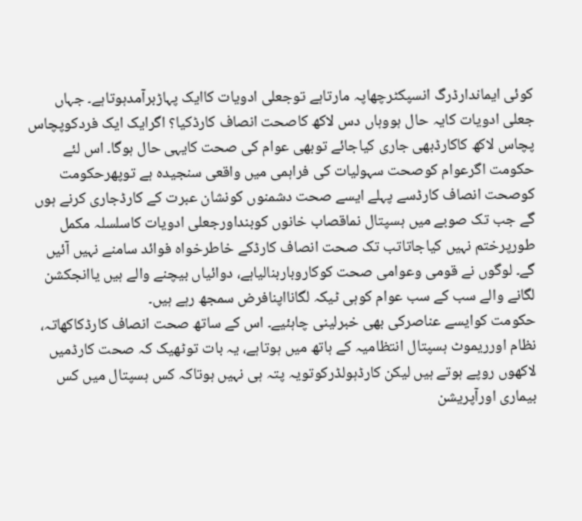کوئی ایماندارڈرگ انسپکٹرچھاپہ مارتاہے توجعلی ادویات کاایک پہاڑبرآمدہوتاہے۔ جہاں جعلی ادویات کایہ حال ہووہاں دس لاکھ کاصحت انصاف کارڈکیا؟ اگرایک ایک فردکوپچاس پچاس لاکھ کاکارڈبھی جاری کیاجائے توبھی عوام کی صحت کایہی حال ہوگا۔ اس لئے حکومت اگرعوام کوصحت سہولیات کی فراہمی میں واقعی سنجیدہ ہے توپھرحکومت کوصحت انصاف کارڈسے پہلے ایسے صحت دشمنوں کونشان عبرت کے کارڈجاری کرنے ہوں گے جب تک صوبے میں ہسپتال نماقصاب خانوں کوبنداورجعلی ادویات کاسلسلہ مکمل طورپرختم نہیں کیاجاتاتب تک صحت انصاف کارڈکے خاطرخواہ فوائد سامنے نہیں آئیں گے۔ لوگوں نے قومی وعوامی صحت کوکاروباربنالیاہے، دوائیاں بیچنے والے ہیں یاانجکشن لگانے والے سب کے سب عوام کوہی ٹیکہ لگانااپنافرض سمجھ رہے ہیں۔
حکومت کوایسے عناصرکی بھی خبرلینی چاہئیے۔ اس کے ساتھ صحت انصاف کارڈکاکھاتہ، نظام اورریموٹ ہسپتال انتظامیہ کے ہاتھ میں ہوتاہے، یہ بات توٹھیک کہ صحت کارڈمیں لاکھوں روپے ہوتے ہیں لیکن کارڈہولڈرکوتویہ پتہ ہی نہیں ہوتاکہ کس ہسپتال میں کس بیماری اورآپریشن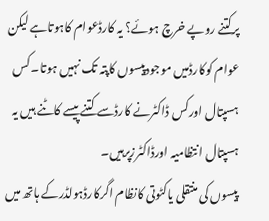پرکتنے روپے خرچ ہوئے؟ یہ کارڈعوام کاہوتاہے لیکن عوام کوکارڈمیں موجودپیسوں کاپتہ تک نہیں ہوتا۔ کس ہسپتال اورکس ڈاکٹرنے کارڈسے کتنے پیسے کاٹنے ہیں یہ ہسپتال انتظامیہ اورڈاکٹرزپرہیں۔
پیسوں کی منتقلی یاکٹوتی کانظام اگرکارڈہولڈرکے ہاتھ میں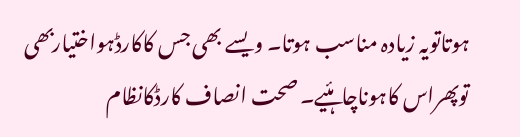ہوتاتویہ زیادہ مناسب ہوتا۔ ویسے بھی جس کاکارڈہواختیاربھی توپھراس کاہوناچاہئیے۔ صحت انصاف کارڈکانظام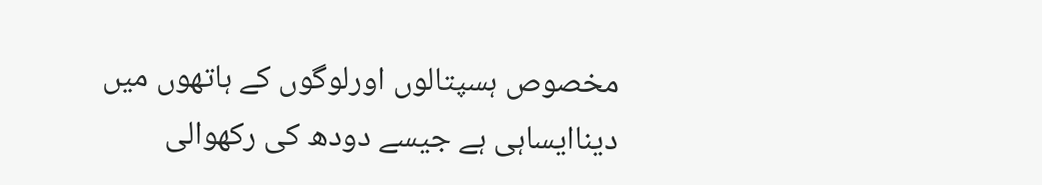مخصوص ہسپتالوں اورلوگوں کے ہاتھوں میں دیناایساہی ہے جیسے دودھ کی رکھوالی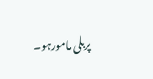پربلی مامورہو۔